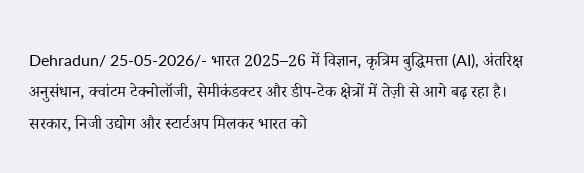Dehradun/ 25-05-2026/- भारत 2025–26 में विज्ञान, कृत्रिम बुद्धिमत्ता (AI), अंतरिक्ष अनुसंधान, क्वांटम टेक्नोलॉजी, सेमीकंडक्टर और डीप-टेक क्षेत्रों में तेज़ी से आगे बढ़ रहा है। सरकार, निजी उद्योग और स्टार्टअप मिलकर भारत को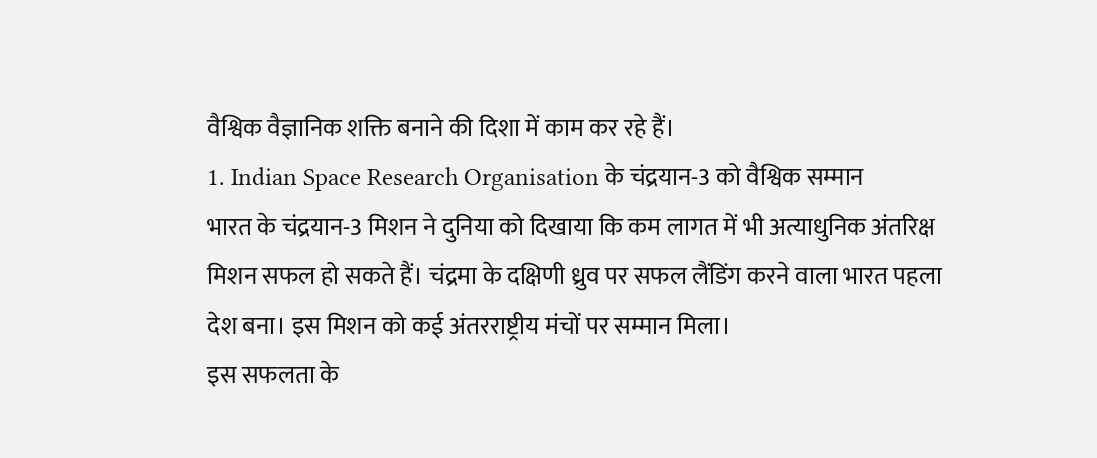वैश्विक वैज्ञानिक शक्ति बनाने की दिशा में काम कर रहे हैं।
1. Indian Space Research Organisation के चंद्रयान-3 को वैश्विक सम्मान
भारत के चंद्रयान-3 मिशन ने दुनिया को दिखाया कि कम लागत में भी अत्याधुनिक अंतरिक्ष मिशन सफल हो सकते हैं। चंद्रमा के दक्षिणी ध्रुव पर सफल लैंडिंग करने वाला भारत पहला देश बना। इस मिशन को कई अंतरराष्ट्रीय मंचों पर सम्मान मिला।
इस सफलता के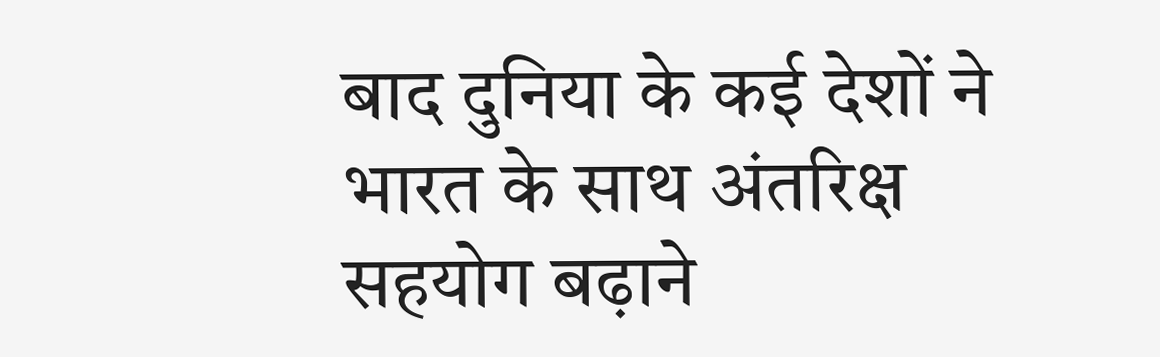बाद दुनिया के कई देशों ने भारत के साथ अंतरिक्ष सहयोग बढ़ाने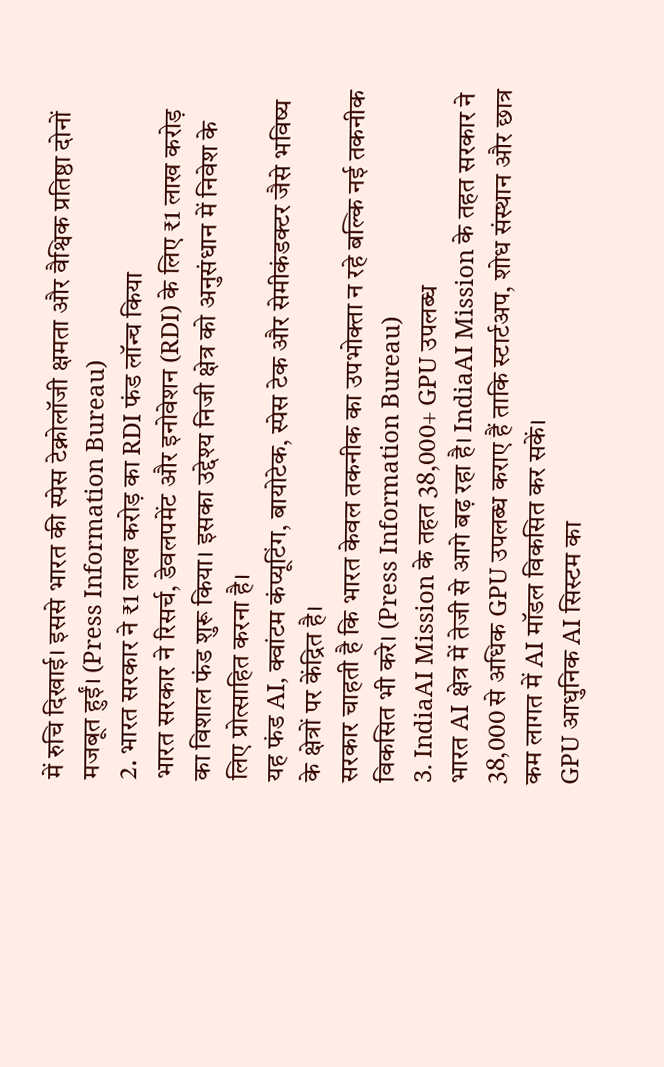में रुचि दिखाई। इससे भारत की स्पेस टेक्नोलॉजी क्षमता और वैश्विक प्रतिष्ठा दोनों मजबूत हुईं। (Press Information Bureau)
2. भारत सरकार ने ₹1 लाख करोड़ का RDI फंड लॉन्च किया
भारत सरकार ने रिसर्च, डेवलपमेंट और इनोवेशन (RDI) के लिए ₹1 लाख करोड़ का विशाल फंड शुरू किया। इसका उद्देश्य निजी क्षेत्र को अनुसंधान में निवेश के लिए प्रोत्साहित करना है।
यह फंड AI, क्वांटम कंप्यूटिंग, बायोटेक, स्पेस टेक और सेमीकंडक्टर जैसे भविष्य के क्षेत्रों पर केंद्रित है।
सरकार चाहती है कि भारत केवल तकनीक का उपभोक्ता न रहे बल्कि नई तकनीक विकसित भी करे। (Press Information Bureau)
3. IndiaAI Mission के तहत 38,000+ GPU उपलब्ध
भारत AI क्षेत्र में तेजी से आगे बढ़ रहा है। IndiaAI Mission के तहत सरकार ने 38,000 से अधिक GPU उपलब्ध कराए हैं ताकि स्टार्टअप, शोध संस्थान और छात्र कम लागत में AI मॉडल विकसित कर सकें।
GPU आधुनिक AI सिस्टम का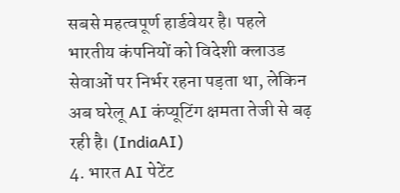सबसे महत्वपूर्ण हार्डवेयर है। पहले भारतीय कंपनियों को विदेशी क्लाउड सेवाओं पर निर्भर रहना पड़ता था, लेकिन अब घरेलू AI कंप्यूटिंग क्षमता तेजी से बढ़ रही है। (IndiaAI)
4. भारत AI पेटेंट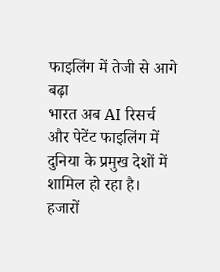फाइलिंग में तेजी से आगे बढ़ा
भारत अब AI रिसर्च और पेटेंट फाइलिंग में दुनिया के प्रमुख देशों में शामिल हो रहा है।
हजारों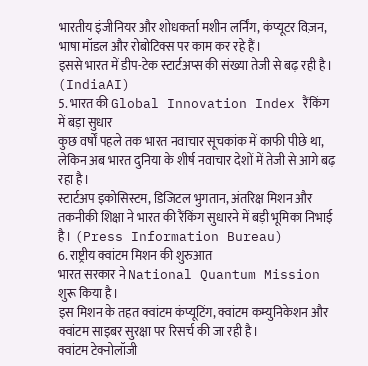भारतीय इंजीनियर और शोधकर्ता मशीन लर्निंग, कंप्यूटर विज़न, भाषा मॉडल और रोबोटिक्स पर काम कर रहे हैं।
इससे भारत में डीप-टेक स्टार्टअप्स की संख्या तेजी से बढ़ रही है। (IndiaAI)
5. भारत की Global Innovation Index रैंकिंग में बड़ा सुधार
कुछ वर्षों पहले तक भारत नवाचार सूचकांक में काफी पीछे था, लेकिन अब भारत दुनिया के शीर्ष नवाचार देशों में तेजी से आगे बढ़ रहा है।
स्टार्टअप इकोसिस्टम, डिजिटल भुगतान, अंतरिक्ष मिशन और तकनीकी शिक्षा ने भारत की रैंकिंग सुधारने में बड़ी भूमिका निभाई है। (Press Information Bureau)
6. राष्ट्रीय क्वांटम मिशन की शुरुआत
भारत सरकार ने National Quantum Mission शुरू किया है।
इस मिशन के तहत क्वांटम कंप्यूटिंग, क्वांटम कम्युनिकेशन और क्वांटम साइबर सुरक्षा पर रिसर्च की जा रही है।
क्वांटम टेक्नोलॉजी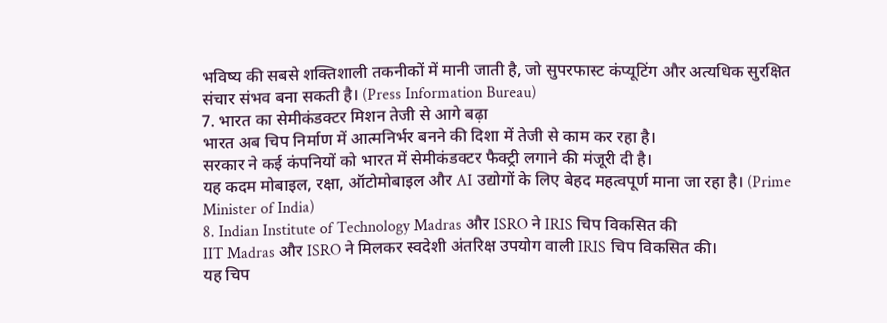भविष्य की सबसे शक्तिशाली तकनीकों में मानी जाती है, जो सुपरफास्ट कंप्यूटिंग और अत्यधिक सुरक्षित संचार संभव बना सकती है। (Press Information Bureau)
7. भारत का सेमीकंडक्टर मिशन तेजी से आगे बढ़ा
भारत अब चिप निर्माण में आत्मनिर्भर बनने की दिशा में तेजी से काम कर रहा है।
सरकार ने कई कंपनियों को भारत में सेमीकंडक्टर फैक्ट्री लगाने की मंजूरी दी है।
यह कदम मोबाइल, रक्षा, ऑटोमोबाइल और AI उद्योगों के लिए बेहद महत्वपूर्ण माना जा रहा है। (Prime Minister of India)
8. Indian Institute of Technology Madras और ISRO ने IRIS चिप विकसित की
IIT Madras और ISRO ने मिलकर स्वदेशी अंतरिक्ष उपयोग वाली IRIS चिप विकसित की।
यह चिप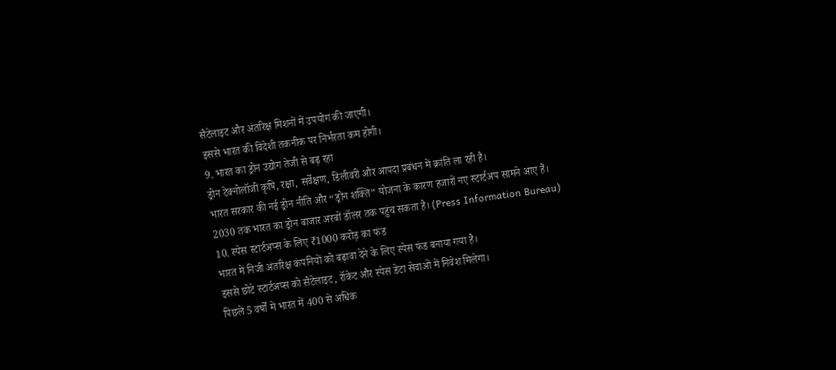सैटेलाइट और अंतरिक्ष मिशनों में उपयोग की जाएगी।
इससे भारत की विदेशी तकनीक पर निर्भरता कम होगी।
9. भारत का ड्रोन उद्योग तेजी से बढ़ रहा
ड्रोन टेक्नोलॉजी कृषि, रक्षा, सर्वेक्षण, डिलीवरी और आपदा प्रबंधन में क्रांति ला रही है।
भारत सरकार की नई ड्रोन नीति और “ड्रोन शक्ति” योजना के कारण हजारों नए स्टार्टअप सामने आए हैं।
2030 तक भारत का ड्रोन बाजार अरबों डॉलर तक पहुंच सकता है। (Press Information Bureau)
10. स्पेस स्टार्टअप्स के लिए ₹1000 करोड़ का फंड
भारत में निजी अंतरिक्ष कंपनियों को बढ़ावा देने के लिए स्पेस फंड बनाया गया है।
इससे छोटे स्टार्टअप्स को सैटेलाइट, रॉकेट और स्पेस डेटा सेवाओं में निवेश मिलेगा।
पिछले 5 वर्षों में भारत में 400 से अधिक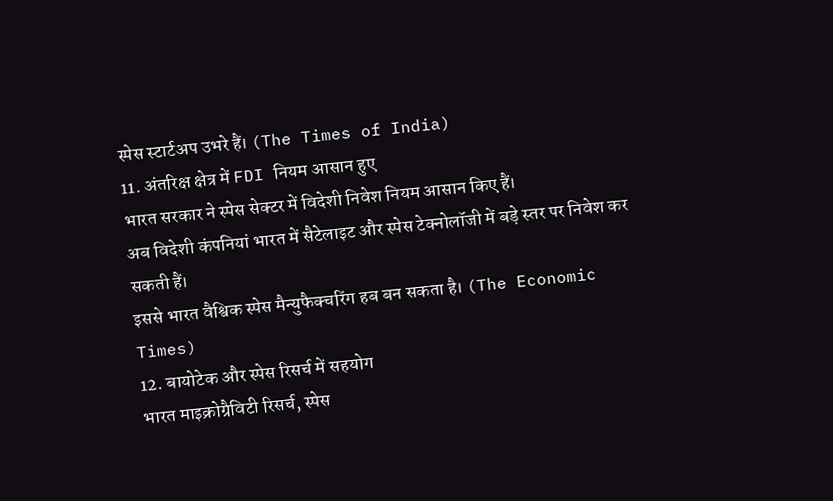स्पेस स्टार्टअप उभरे हैं। (The Times of India)
11. अंतरिक्ष क्षेत्र में FDI नियम आसान हुए
भारत सरकार ने स्पेस सेक्टर में विदेशी निवेश नियम आसान किए हैं।
अब विदेशी कंपनियां भारत में सैटेलाइट और स्पेस टेक्नोलॉजी में बड़े स्तर पर निवेश कर सकती हैं।
इससे भारत वैश्विक स्पेस मैन्युफैक्चरिंग हब बन सकता है। (The Economic Times)
12. बायोटेक और स्पेस रिसर्च में सहयोग
भारत माइक्रोग्रैविटी रिसर्च, स्पेस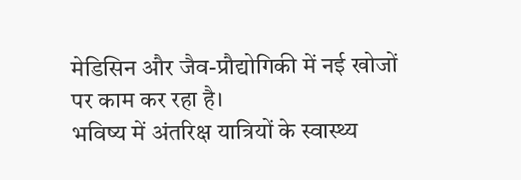मेडिसिन और जैव-प्रौद्योगिकी में नई खोजों पर काम कर रहा है।
भविष्य में अंतरिक्ष यात्रियों के स्वास्थ्य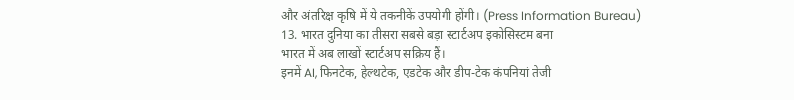और अंतरिक्ष कृषि में ये तकनीकें उपयोगी होंगी। (Press Information Bureau)
13. भारत दुनिया का तीसरा सबसे बड़ा स्टार्टअप इकोसिस्टम बना
भारत में अब लाखों स्टार्टअप सक्रिय हैं।
इनमें AI, फिनटेक, हेल्थटेक, एडटेक और डीप-टेक कंपनियां तेजी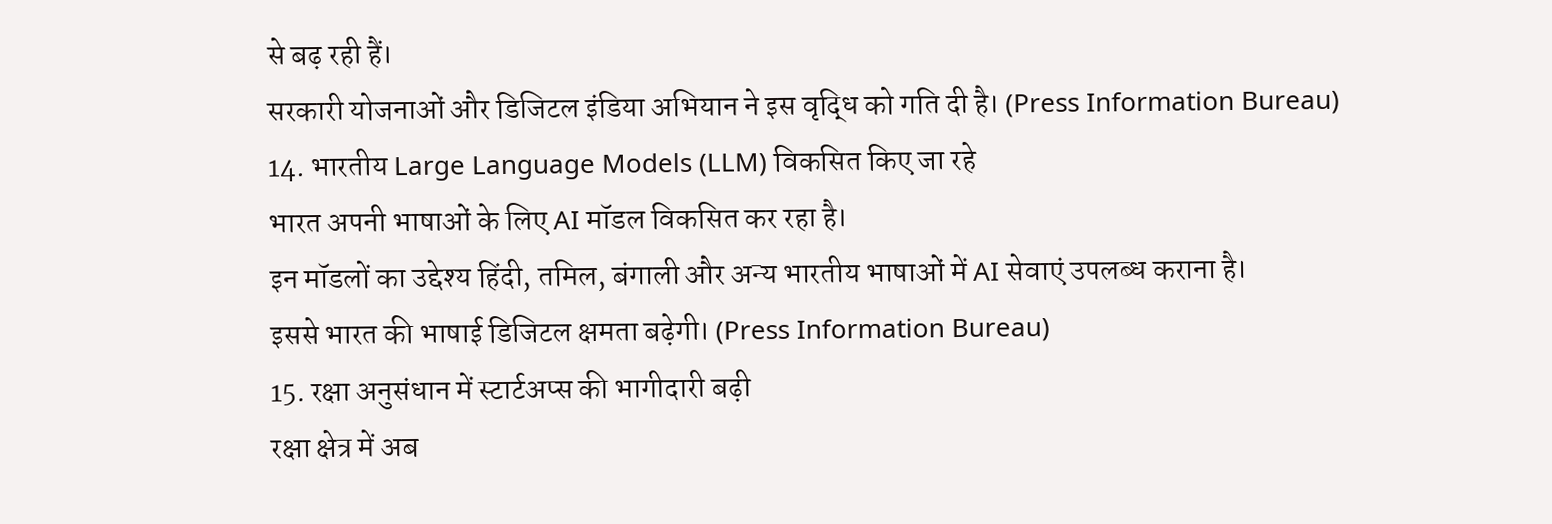से बढ़ रही हैं।
सरकारी योजनाओं और डिजिटल इंडिया अभियान ने इस वृद्धि को गति दी है। (Press Information Bureau)
14. भारतीय Large Language Models (LLM) विकसित किए जा रहे
भारत अपनी भाषाओं के लिए AI मॉडल विकसित कर रहा है।
इन मॉडलों का उद्देश्य हिंदी, तमिल, बंगाली और अन्य भारतीय भाषाओं में AI सेवाएं उपलब्ध कराना है।
इससे भारत की भाषाई डिजिटल क्षमता बढ़ेगी। (Press Information Bureau)
15. रक्षा अनुसंधान में स्टार्टअप्स की भागीदारी बढ़ी
रक्षा क्षेत्र में अब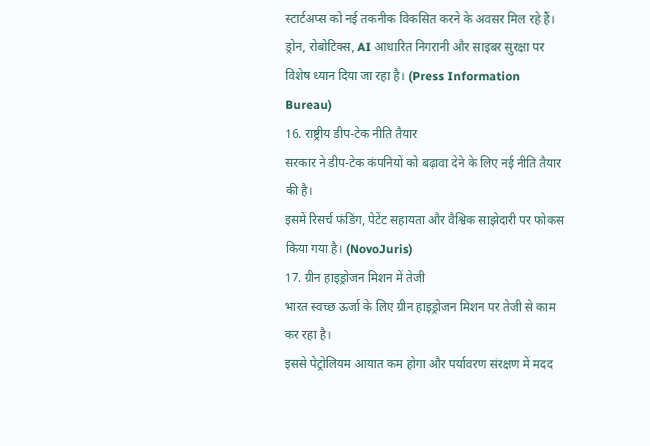स्टार्टअप्स को नई तकनीक विकसित करने के अवसर मिल रहे हैं।
ड्रोन, रोबोटिक्स, AI आधारित निगरानी और साइबर सुरक्षा पर विशेष ध्यान दिया जा रहा है। (Press Information Bureau)
16. राष्ट्रीय डीप-टेक नीति तैयार
सरकार ने डीप-टेक कंपनियों को बढ़ावा देने के लिए नई नीति तैयार की है।
इसमें रिसर्च फंडिंग, पेटेंट सहायता और वैश्विक साझेदारी पर फोकस किया गया है। (NovoJuris)
17. ग्रीन हाइड्रोजन मिशन में तेजी
भारत स्वच्छ ऊर्जा के लिए ग्रीन हाइड्रोजन मिशन पर तेजी से काम कर रहा है।
इससे पेट्रोलियम आयात कम होगा और पर्यावरण संरक्षण में मदद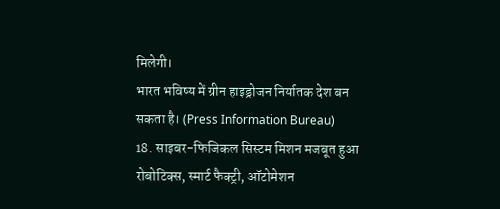मिलेगी।
भारत भविष्य में ग्रीन हाइड्रोजन निर्यातक देश बन सकता है। (Press Information Bureau)
18. साइबर-फिजिकल सिस्टम मिशन मजबूत हुआ
रोबोटिक्स, स्मार्ट फैक्ट्री, ऑटोमेशन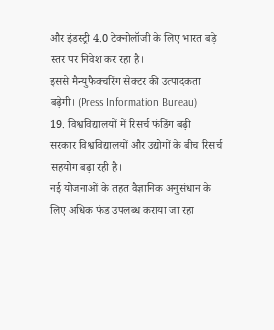और इंडस्ट्री 4.0 टेक्नोलॉजी के लिए भारत बड़े स्तर पर निवेश कर रहा है।
इससे मैन्युफैक्चरिंग सेक्टर की उत्पादकता बढ़ेगी। (Press Information Bureau)
19. विश्वविद्यालयों में रिसर्च फंडिंग बढ़ी
सरकार विश्वविद्यालयों और उद्योगों के बीच रिसर्च सहयोग बढ़ा रही है।
नई योजनाओं के तहत वैज्ञानिक अनुसंधान के लिए अधिक फंड उपलब्ध कराया जा रहा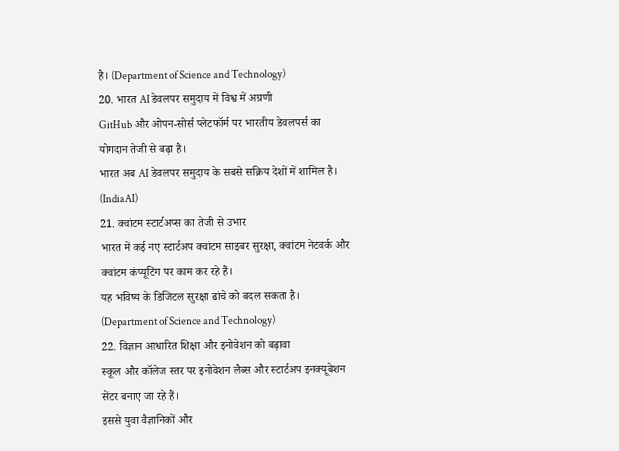है। (Department of Science and Technology)
20. भारत AI डेवलपर समुदाय में विश्व में अग्रणी
GitHub और ओपन-सोर्स प्लेटफॉर्म पर भारतीय डेवलपर्स का योगदान तेजी से बढ़ा है।
भारत अब AI डेवलपर समुदाय के सबसे सक्रिय देशों में शामिल है। (IndiaAI)
21. क्वांटम स्टार्टअप्स का तेजी से उभार
भारत में कई नए स्टार्टअप क्वांटम साइबर सुरक्षा, क्वांटम नेटवर्क और क्वांटम कंप्यूटिंग पर काम कर रहे हैं।
यह भविष्य के डिजिटल सुरक्षा ढांचे को बदल सकता है। (Department of Science and Technology)
22. विज्ञान आधारित शिक्षा और इनोवेशन को बढ़ावा
स्कूल और कॉलेज स्तर पर इनोवेशन लैब्स और स्टार्टअप इनक्यूबेशन सेंटर बनाए जा रहे हैं।
इससे युवा वैज्ञानिकों और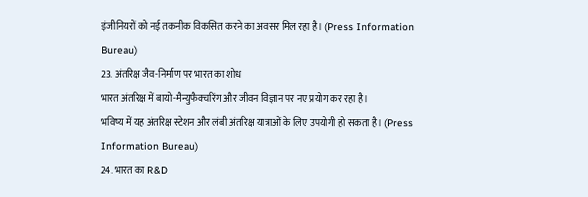इंजीनियरों को नई तकनीक विकसित करने का अवसर मिल रहा है। (Press Information Bureau)
23. अंतरिक्ष जैव-निर्माण पर भारत का शोध
भारत अंतरिक्ष में बायो-मैन्युफैक्चरिंग और जीवन विज्ञान पर नए प्रयोग कर रहा है।
भविष्य में यह अंतरिक्ष स्टेशन और लंबी अंतरिक्ष यात्राओं के लिए उपयोगी हो सकता है। (Press Information Bureau)
24. भारत का R&D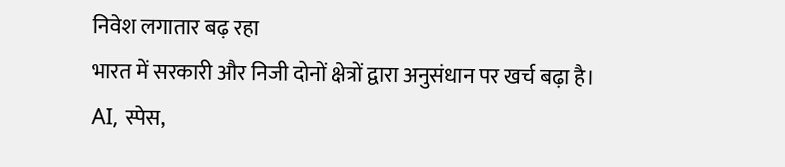निवेश लगातार बढ़ रहा
भारत में सरकारी और निजी दोनों क्षेत्रों द्वारा अनुसंधान पर खर्च बढ़ा है।
AI, स्पेस,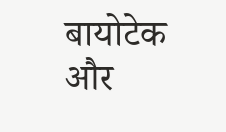बायोटेक और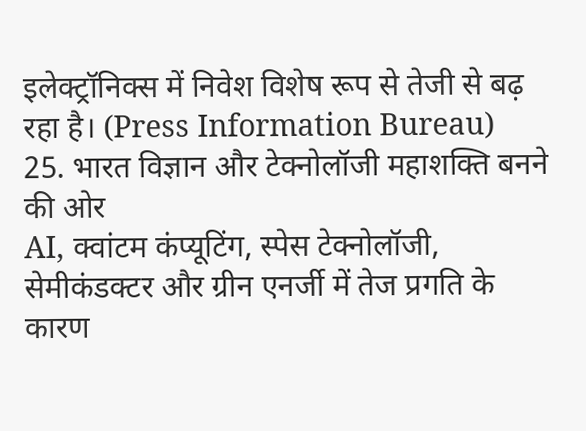इलेक्ट्रॉनिक्स में निवेश विशेष रूप से तेजी से बढ़ रहा है। (Press Information Bureau)
25. भारत विज्ञान और टेक्नोलॉजी महाशक्ति बनने की ओर
AI, क्वांटम कंप्यूटिंग, स्पेस टेक्नोलॉजी, सेमीकंडक्टर और ग्रीन एनर्जी में तेज प्रगति के कारण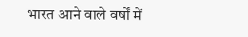भारत आने वाले वर्षों में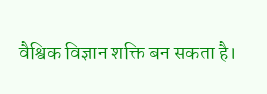वैश्विक विज्ञान शक्ति बन सकता है।